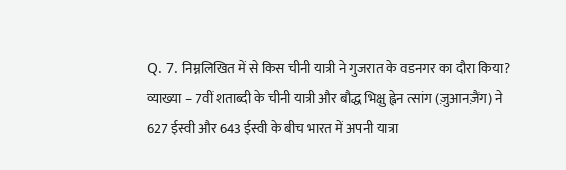Q. 7. निम्नलिखित में से किस चीनी यात्री ने गुजरात के वडनगर का दौरा किया?
व्याख्या – 7वीं शताब्दी के चीनी यात्री और बौद्ध भिक्षु ह्वेन त्सांग (ज़ुआनज़ैंग) ने 627 ईस्वी और 643 ईस्वी के बीच भारत में अपनी यात्रा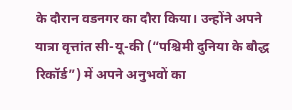के दौरान वडनगर का दौरा किया। उन्होंने अपने यात्रा वृत्तांत सी-यू-की (“पश्चिमी दुनिया के बौद्ध रिकॉर्ड”) में अपने अनुभवों का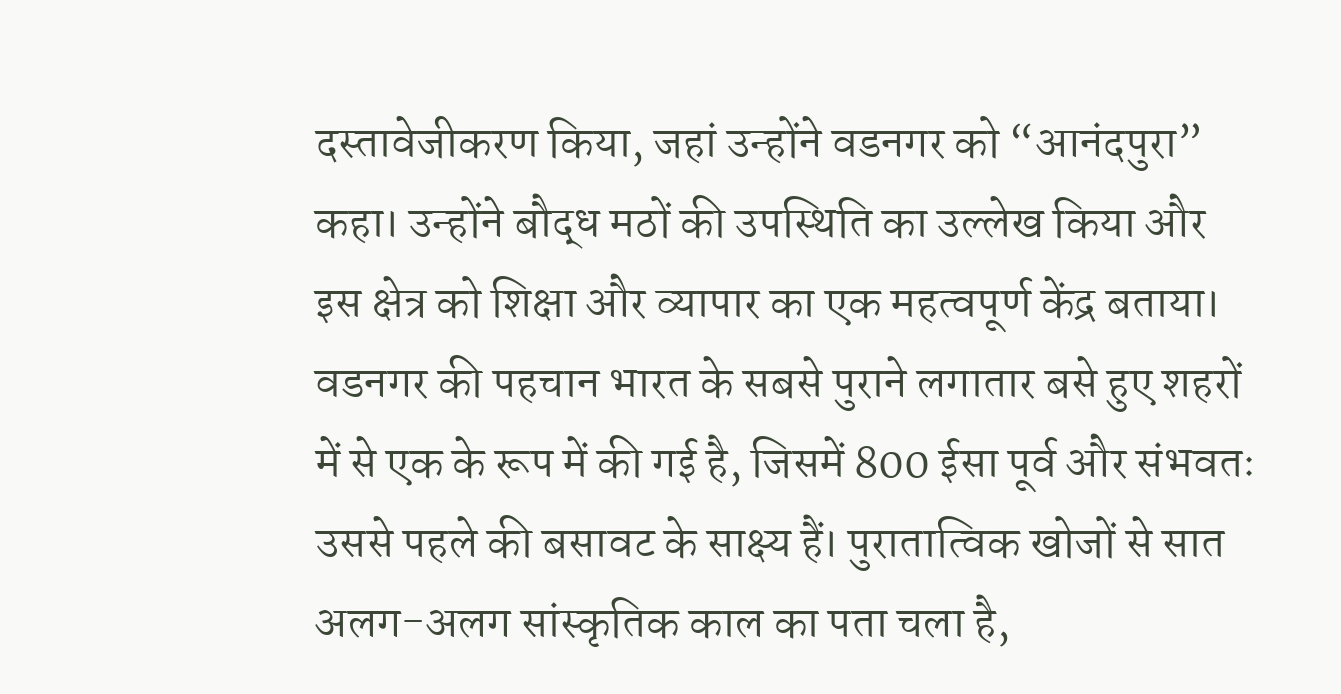दस्तावेजीकरण किया, जहां उन्होंने वडनगर को “आनंदपुरा” कहा। उन्होंने बौद्ध मठों की उपस्थिति का उल्लेख किया और इस क्षेत्र को शिक्षा और व्यापार का एक महत्वपूर्ण केंद्र बताया। वडनगर की पहचान भारत के सबसे पुराने लगातार बसे हुए शहरों में से एक के रूप में की गई है, जिसमें 800 ईसा पूर्व और संभवतः उससे पहले की बसावट के साक्ष्य हैं। पुरातात्विक खोजों से सात अलग-अलग सांस्कृतिक काल का पता चला है,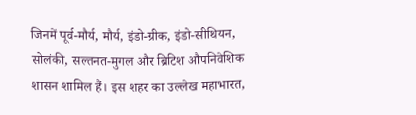जिनमें पूर्व-मौर्य, मौर्य, इंडो-ग्रीक, इंडो-सीथियन, सोलंकी, सल्तनत-मुगल और ब्रिटिश औपनिवेशिक शासन शामिल हैं। इस शहर का उल्लेख महाभारत,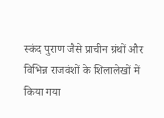स्कंद पुराण जैसे प्राचीन ग्रंथों और विभिन्न राजवंशों के शिलालेखों में किया गया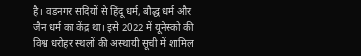है। वडनगर सदियों से हिंदू धर्म, बौद्ध धर्म और जैन धर्म का केंद्र था। इसे 2022 में यूनेस्को की विश्व धरोहर स्थलों की अस्थायी सूची में शामिल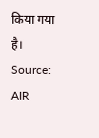किया गया है।
Source: AIR